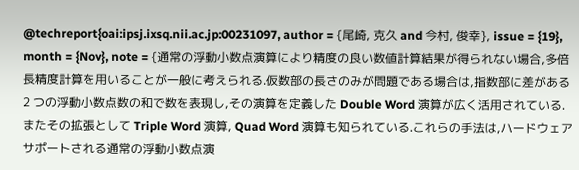@techreport{oai:ipsj.ixsq.nii.ac.jp:00231097, author = {尾崎, 克久 and 今村, 俊幸}, issue = {19}, month = {Nov}, note = {通常の浮動小数点演算により精度の良い数値計算結果が得られない場合,多倍長精度計算を用いることが一般に考えられる.仮数部の長さのみが問題である場合は,指数部に差がある 2 つの浮動小数点数の和で数を表現し,その演算を定義した Double Word 演算が広く活用されている.またその拡張として Triple Word 演算, Quad Word 演算も知られている.これらの手法は,ハードウェアサポートされる通常の浮動小数点演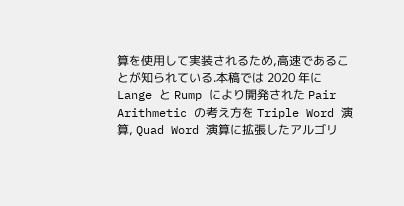算を使用して実装されるため,高速であることが知られている.本稿では 2020 年に Lange と Rump により開発された Pair Arithmetic の考え方を Triple Word 演算, Quad Word 演算に拡張したアルゴリ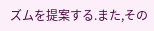ズムを提案する.また,その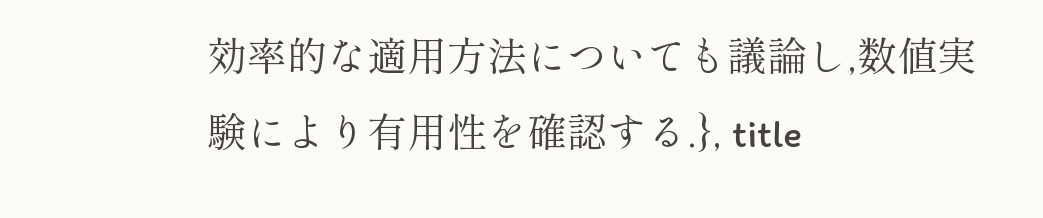効率的な適用方法についても議論し,数値実験により有用性を確認する.}, title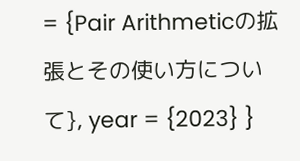= {Pair Arithmeticの拡張とその使い方について}, year = {2023} }